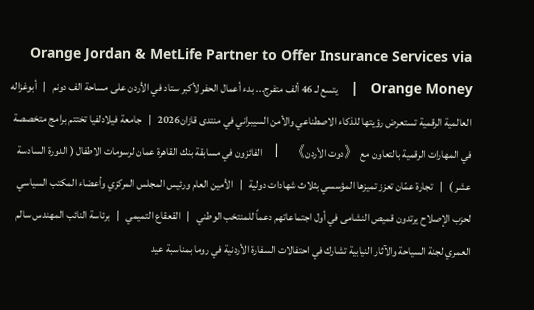Orange Jordan & MetLife Partner to Offer Insurance Services via Orange Money   |   يتسع لـ 46 ألف متفرج... بدء أعمال الحفر لأكبر ستاد في الأردن على مساحة الف دونم   |   أبوغزاله العالمية الرقمية تستعرض رؤيتها للذكاء الاصطناعي والأمن السيبراني في منتدى قازان2026   |   جامعة فيلادلفيا تختتم برامج متخصصة في المهارات الرقمية بالتعاون مع 《دوت الأردن》   |   الفائزون في مسابقة بنك القاهرة عمان لرسومات الاطفال ( الدورة السادسة عشر )   |   تجارة عمّان تعزز تميزها المؤسسي بثلاث شهادات دولية   |   الأمين العام ورئيس المجلس المركزي وأعضاء المكتب السياسي لحزب الإصلاح يرتدون قميص النشامى في أول اجتماعاتهم دعماً للمنتخب الوطني   |   القعقاع التميمي   |   برئاسة النائب المهندس سالم العمري لجنة السياحة والآثار النيابية تشارك في احتفالات السفارة الأردنية في روما بمناسبة عيد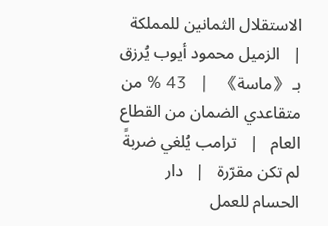الاستقلال الثمانين للمملكة   |   الزميل محمود أيوب يُرزق بـ 《ماسة》   |   43 % من متقاعدي الضمان من القطاع العام   |   ترامب يُلغي ضربةً لم تكن مقرّرة   |   دار الحسام للعمل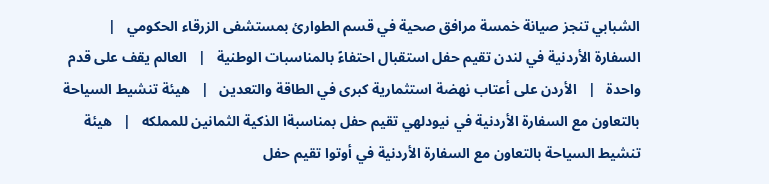الشبابي تنجز صيانة خمسة مرافق صحية في قسم الطوارئ بمستشفى الزرقاء الحكومي   |   السفارة الأردنية في لندن تقيم حفل استقبال احتفاءً بالمناسبات الوطنية   |   العالم يقف على قدم واحدة   |   الأردن على أعتاب نهضة استثمارية كبرى في الطاقة والتعدين   |   هيئة تنشيط السياحة بالتعاون مع السفارة الأردنية في نيودلهي تقيم حفل بمناسبةا الذكية الثمانين للمملكه   |   هيئة تنشيط السياحة بالتعاون مع السفارة الأردنية في أوتوا تقيم حفل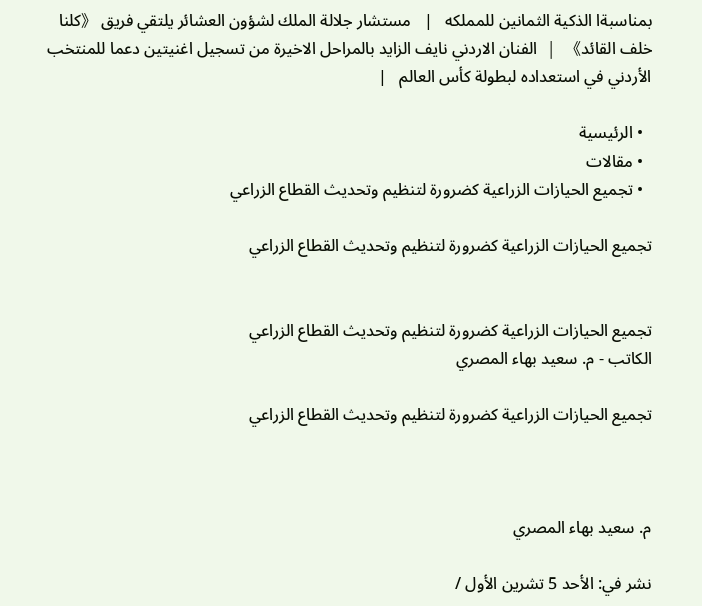بمناسبةا الذكية الثمانين للمملكه   |   مستشار جلالة الملك لشؤون العشائر يلتقي فريق 《كلنا خلف القائد》   |   الفنان الاردني نايف الزايد بالمراحل الاخيرة من تسجيل اغنيتين دعما للمنتخب الأردني في استعداده لبطولة كأس العالم   |

  • الرئيسية
  • مقالات
  • تجميع الحيازات الزراعية كضرورة لتنظيم وتحديث القطاع الزراعي

تجميع الحيازات الزراعية كضرورة لتنظيم وتحديث القطاع الزراعي


تجميع الحيازات الزراعية كضرورة لتنظيم وتحديث القطاع الزراعي
الكاتب - م. سعيد بهاء المصري

تجميع الحيازات الزراعية كضرورة لتنظيم وتحديث القطاع الزراعي



م. سعيد بهاء المصري

نشر في: الأحد 5 تشرين الأول /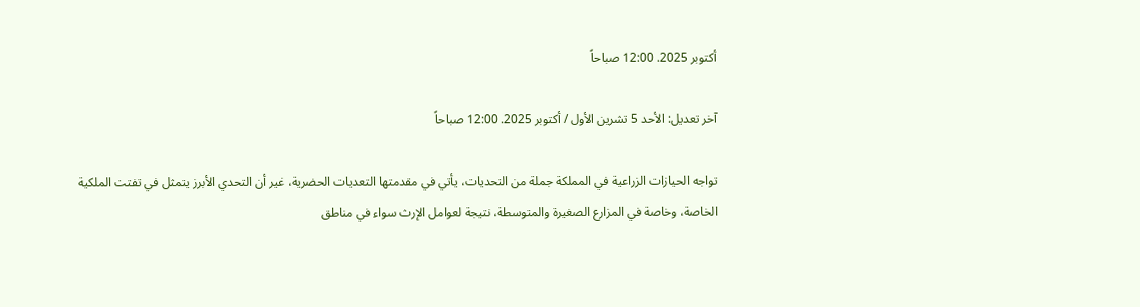أكتوبر 2025. 12:00 صباحاً

آخر تعديل: الأحد 5 تشرين الأول / أكتوبر 2025. 12:00 صباحاً

تواجه الحيازات الزراعية في المملكة جملة من التحديات، يأتي في مقدمتها التعديات الحضرية، غير أن التحدي الأبرز يتمثل في تفتت الملكية الخاصة، وخاصة في المزارع الصغيرة والمتوسطة، نتيجة لعوامل الإرث سواء في مناطق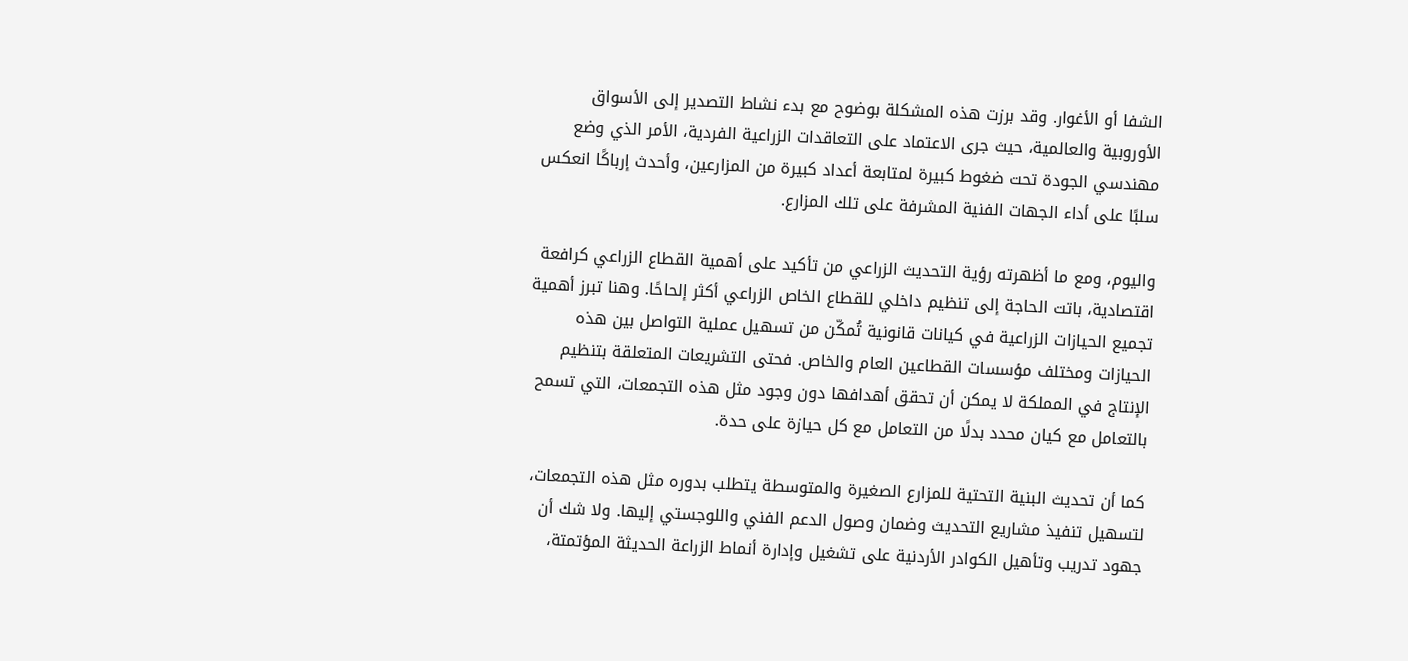الشفا أو الأغوار. وقد برزت هذه المشكلة بوضوح مع بدء نشاط التصدير إلى الأسواق الأوروبية والعالمية، حيث جرى الاعتماد على التعاقدات الزراعية الفردية، الأمر الذي وضع مهندسي الجودة تحت ضغوط كبيرة لمتابعة أعداد كبيرة من المزارعين، وأحدث إرباكًا انعكس سلبًا على أداء الجهات الفنية المشرفة على تلك المزارع.

واليوم، ومع ما أظهرته رؤية التحديث الزراعي من تأكيد على أهمية القطاع الزراعي كرافعة اقتصادية، باتت الحاجة إلى تنظيم داخلي للقطاع الخاص الزراعي أكثر إلحاحًا. وهنا تبرز أهمية تجميع الحيازات الزراعية في كيانات قانونية تُمكّن من تسهيل عملية التواصل بين هذه الحيازات ومختلف مؤسسات القطاعين العام والخاص. فحتى التشريعات المتعلقة بتنظيم الإنتاج في المملكة لا يمكن أن تحقق أهدافها دون وجود مثل هذه التجمعات، التي تسمح بالتعامل مع كيان محدد بدلًا من التعامل مع كل حيازة على حدة.

كما أن تحديث البنية التحتية للمزارع الصغيرة والمتوسطة يتطلب بدوره مثل هذه التجمعات، لتسهيل تنفيذ مشاريع التحديث وضمان وصول الدعم الفني واللوجستي إليها. ولا شك أن جهود تدريب وتأهيل الكوادر الأردنية على تشغيل وإدارة أنماط الزراعة الحديثة المؤتمتة،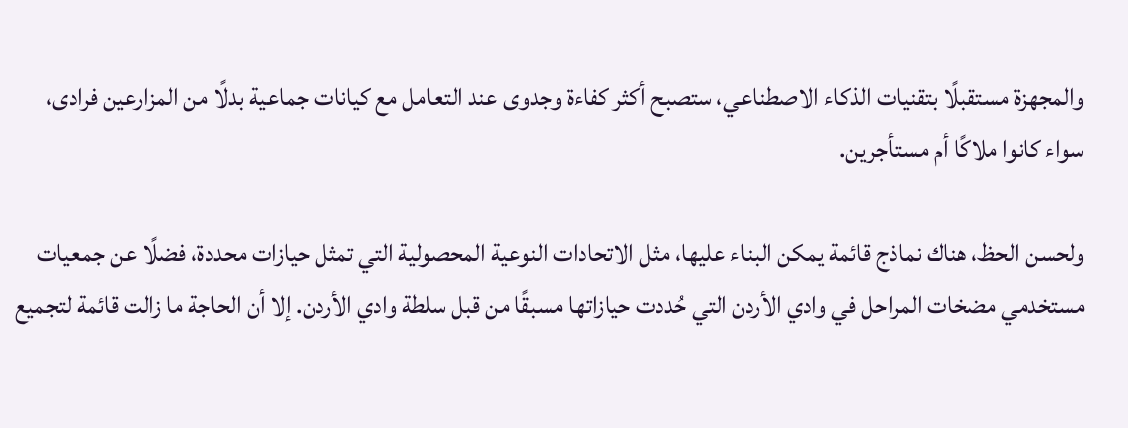والمجهزة مستقبلًا بتقنيات الذكاء الاصطناعي، ستصبح أكثر كفاءة وجدوى عند التعامل مع كيانات جماعية بدلًا من المزارعين فرادى، سواء كانوا ملاكًا أم مستأجرين.

ولحسن الحظ، هناك نماذج قائمة يمكن البناء عليها، مثل الاتحادات النوعية المحصولية التي تمثل حيازات محددة، فضلًا عن جمعيات مستخدمي مضخات المراحل في وادي الأردن التي حُددت حيازاتها مسبقًا من قبل سلطة وادي الأردن. إلا أن الحاجة ما زالت قائمة لتجميع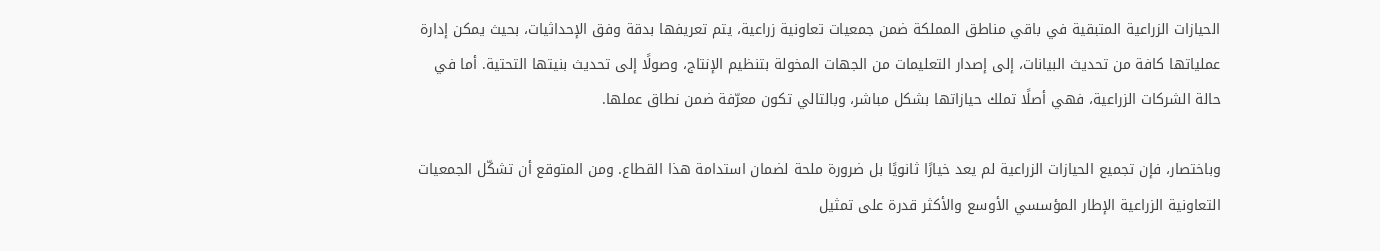الحيازات الزراعية المتبقية في باقي مناطق المملكة ضمن جمعيات تعاونية زراعية، يتم تعريفها بدقة وفق الإحداثيات، بحيث يمكن إدارة عملياتها كافة من تحديث البيانات، إلى إصدار التعليمات من الجهات المخولة بتنظيم الإنتاج، وصولًا إلى تحديث بنيتها التحتية. أما في حالة الشركات الزراعية، فهي أصلًا تملك حيازاتها بشكل مباشر، وبالتالي تكون معرّفة ضمن نطاق عملها.

وباختصار، فإن تجميع الحيازات الزراعية لم يعد خيارًا ثانويًا بل ضرورة ملحة لضمان استدامة هذا القطاع. ومن المتوقع أن تشكّل الجمعيات التعاونية الزراعية الإطار المؤسسي الأوسع والأكثر قدرة على تمثيل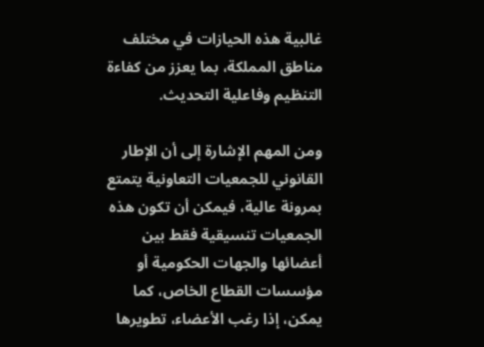غالبية هذه الحيازات في مختلف مناطق المملكة، بما يعزز من كفاءة التنظيم وفاعلية التحديث.

ومن المهم الإشارة إلى أن الإطار القانوني للجمعيات التعاونية يتمتع بمرونة عالية، فيمكن أن تكون هذه الجمعيات تنسيقية فقط بين أعضائها والجهات الحكومية أو مؤسسات القطاع الخاص، كما يمكن، إذا رغب الأعضاء، تطويرها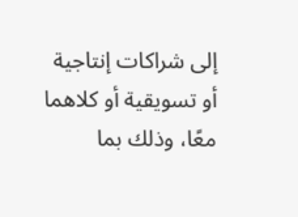إلى شراكات إنتاجية أو تسويقية أو كلاهما معًا، وذلك بما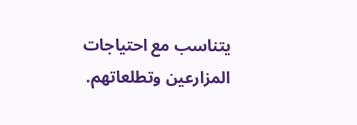يتناسب مع احتياجات المزارعين وتطلعاتهم.